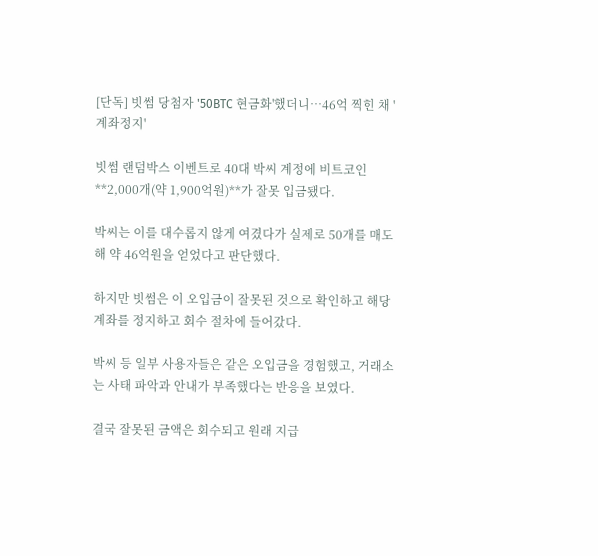[단독] 빗썸 당첨자 '50BTC 현금화'했더니…46억 찍힌 채 '계좌정지'

빗썸 랜덤박스 이벤트로 40대 박씨 계정에 비트코인 **2,000개(약 1,900억원)**가 잘못 입금됐다.

박씨는 이를 대수롭지 않게 여겼다가 실제로 50개를 매도해 약 46억원을 얻었다고 판단했다.

하지만 빗썸은 이 오입금이 잘못된 것으로 확인하고 해당 계좌를 정지하고 회수 절차에 들어갔다.

박씨 등 일부 사용자들은 같은 오입금을 경험했고, 거래소는 사태 파악과 안내가 부족했다는 반응을 보였다.

결국 잘못된 금액은 회수되고 원래 지급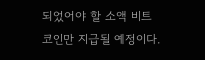되었어야 할 소액 비트코인만 지급될 예정이다.